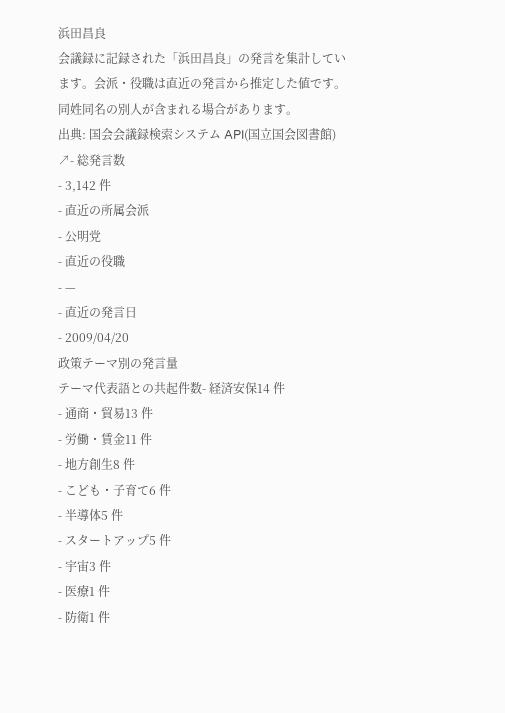浜田昌良
会議録に記録された「浜田昌良」の発言を集計しています。会派・役職は直近の発言から推定した値です。同姓同名の別人が含まれる場合があります。
出典: 国会会議録検索システム API(国立国会図書館) ↗- 総発言数
- 3,142 件
- 直近の所属会派
- 公明党
- 直近の役職
- —
- 直近の発言日
- 2009/04/20
政策テーマ別の発言量
テーマ代表語との共起件数- 経済安保14 件
- 通商・貿易13 件
- 労働・賃金11 件
- 地方創生8 件
- こども・子育て6 件
- 半導体5 件
- スタートアップ5 件
- 宇宙3 件
- 医療1 件
- 防衛1 件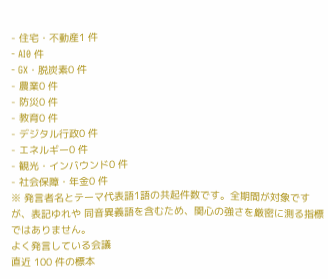- 住宅・不動産1 件
- AI0 件
- GX・脱炭素0 件
- 農業0 件
- 防災0 件
- 教育0 件
- デジタル行政0 件
- エネルギー0 件
- 観光・インバウンド0 件
- 社会保障・年金0 件
※ 発言者名とテーマ代表語1語の共起件数です。全期間が対象ですが、表記ゆれや 同音異義語を含むため、関心の強さを厳密に測る指標ではありません。
よく発言している会議
直近 100 件の標本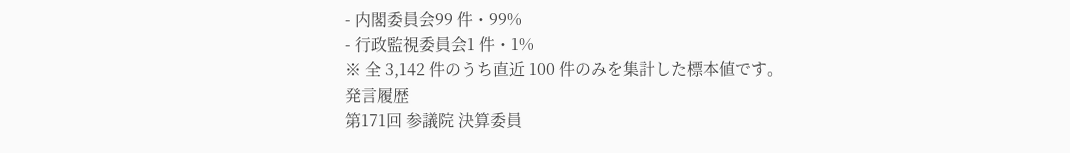- 内閣委員会99 件・99%
- 行政監視委員会1 件・1%
※ 全 3,142 件のうち直近 100 件のみを集計した標本値です。
発言履歴
第171回 参議院 決算委員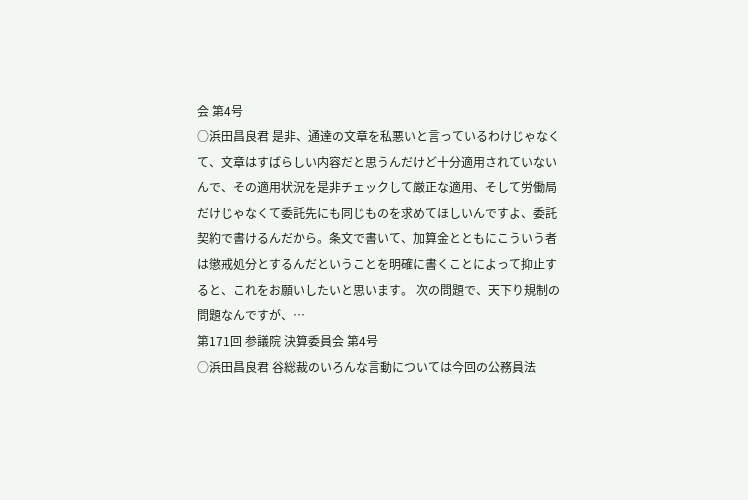会 第4号
○浜田昌良君 是非、通達の文章を私悪いと言っているわけじゃなくて、文章はすばらしい内容だと思うんだけど十分適用されていないんで、その適用状況を是非チェックして厳正な適用、そして労働局だけじゃなくて委託先にも同じものを求めてほしいんですよ、委託契約で書けるんだから。条文で書いて、加算金とともにこういう者は懲戒処分とするんだということを明確に書くことによって抑止すると、これをお願いしたいと思います。 次の問題で、天下り規制の問題なんですが、…
第171回 参議院 決算委員会 第4号
○浜田昌良君 谷総裁のいろんな言動については今回の公務員法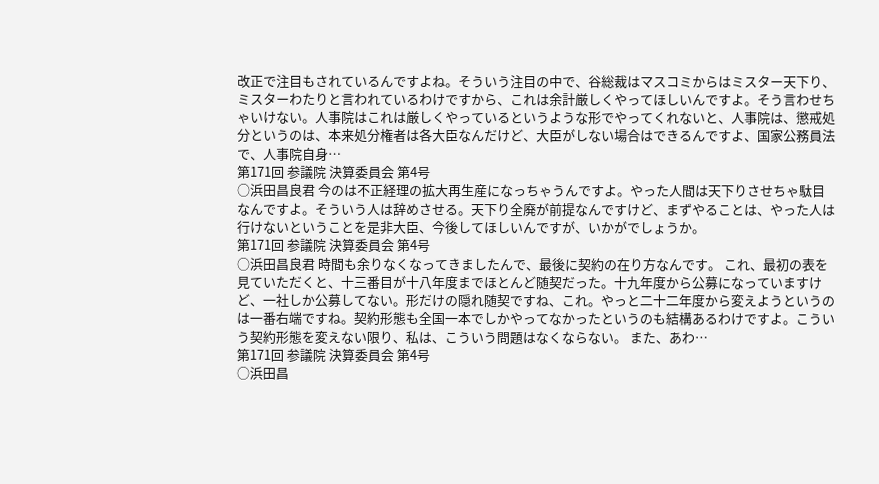改正で注目もされているんですよね。そういう注目の中で、谷総裁はマスコミからはミスター天下り、ミスターわたりと言われているわけですから、これは余計厳しくやってほしいんですよ。そう言わせちゃいけない。人事院はこれは厳しくやっているというような形でやってくれないと、人事院は、懲戒処分というのは、本来処分権者は各大臣なんだけど、大臣がしない場合はできるんですよ、国家公務員法で、人事院自身…
第171回 参議院 決算委員会 第4号
○浜田昌良君 今のは不正経理の拡大再生産になっちゃうんですよ。やった人間は天下りさせちゃ駄目なんですよ。そういう人は辞めさせる。天下り全廃が前提なんですけど、まずやることは、やった人は行けないということを是非大臣、今後してほしいんですが、いかがでしょうか。
第171回 参議院 決算委員会 第4号
○浜田昌良君 時間も余りなくなってきましたんで、最後に契約の在り方なんです。 これ、最初の表を見ていただくと、十三番目が十八年度までほとんど随契だった。十九年度から公募になっていますけど、一社しか公募してない。形だけの隠れ随契ですね、これ。やっと二十二年度から変えようというのは一番右端ですね。契約形態も全国一本でしかやってなかったというのも結構あるわけですよ。こういう契約形態を変えない限り、私は、こういう問題はなくならない。 また、あわ…
第171回 参議院 決算委員会 第4号
○浜田昌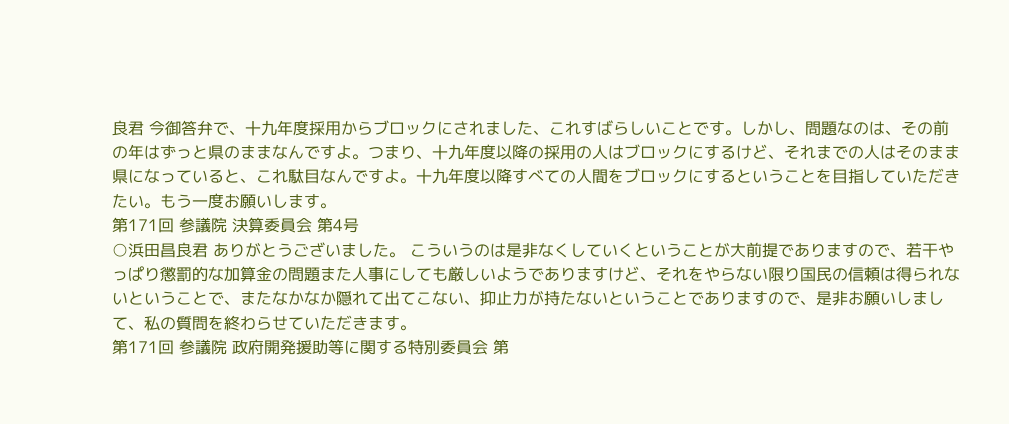良君 今御答弁で、十九年度採用からブロックにされました、これすばらしいことです。しかし、問題なのは、その前の年はずっと県のままなんですよ。つまり、十九年度以降の採用の人はブロックにするけど、それまでの人はそのまま県になっていると、これ駄目なんですよ。十九年度以降すべての人間をブロックにするということを目指していただきたい。もう一度お願いします。
第171回 参議院 決算委員会 第4号
○浜田昌良君 ありがとうございました。 こういうのは是非なくしていくということが大前提でありますので、若干やっぱり懲罰的な加算金の問題また人事にしても厳しいようでありますけど、それをやらない限り国民の信頼は得られないということで、またなかなか隠れて出てこない、抑止力が持たないということでありますので、是非お願いしまして、私の質問を終わらせていただきます。
第171回 参議院 政府開発援助等に関する特別委員会 第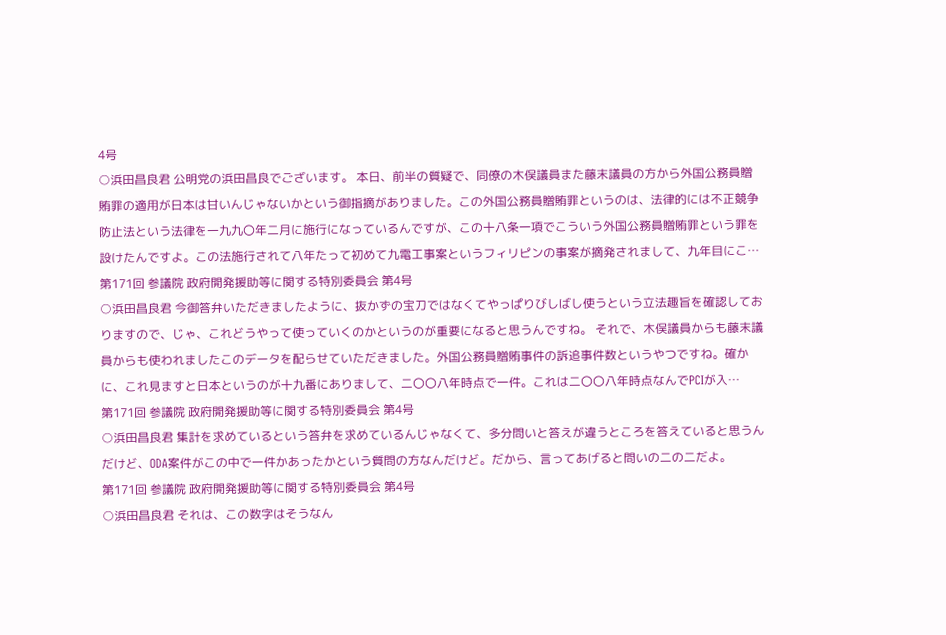4号
○浜田昌良君 公明党の浜田昌良でございます。 本日、前半の質疑で、同僚の木俣議員また藤末議員の方から外国公務員贈賄罪の適用が日本は甘いんじゃないかという御指摘がありました。この外国公務員贈賄罪というのは、法律的には不正競争防止法という法律を一九九〇年二月に施行になっているんですが、この十八条一項でこういう外国公務員贈賄罪という罪を設けたんですよ。この法施行されて八年たって初めて九電工事案というフィリピンの事案が摘発されまして、九年目にこ…
第171回 参議院 政府開発援助等に関する特別委員会 第4号
○浜田昌良君 今御答弁いただきましたように、抜かずの宝刀ではなくてやっぱりびしばし使うという立法趣旨を確認しておりますので、じゃ、これどうやって使っていくのかというのが重要になると思うんですね。 それで、木俣議員からも藤末議員からも使われましたこのデータを配らせていただきました。外国公務員贈賄事件の訴追事件数というやつですね。確かに、これ見ますと日本というのが十九番にありまして、二〇〇八年時点で一件。これは二〇〇八年時点なんでPCIが入…
第171回 参議院 政府開発援助等に関する特別委員会 第4号
○浜田昌良君 集計を求めているという答弁を求めているんじゃなくて、多分問いと答えが違うところを答えていると思うんだけど、ODA案件がこの中で一件かあったかという質問の方なんだけど。だから、言ってあげると問いの二の二だよ。
第171回 参議院 政府開発援助等に関する特別委員会 第4号
○浜田昌良君 それは、この数字はそうなん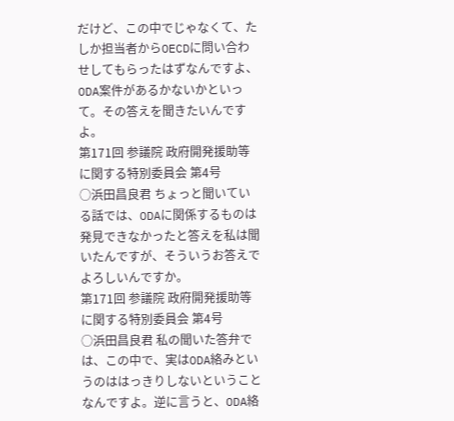だけど、この中でじゃなくて、たしか担当者からOECDに問い合わせしてもらったはずなんですよ、ODA案件があるかないかといって。その答えを聞きたいんですよ。
第171回 参議院 政府開発援助等に関する特別委員会 第4号
○浜田昌良君 ちょっと聞いている話では、ODAに関係するものは発見できなかったと答えを私は聞いたんですが、そういうお答えでよろしいんですか。
第171回 参議院 政府開発援助等に関する特別委員会 第4号
○浜田昌良君 私の聞いた答弁では、この中で、実はODA絡みというのははっきりしないということなんですよ。逆に言うと、ODA絡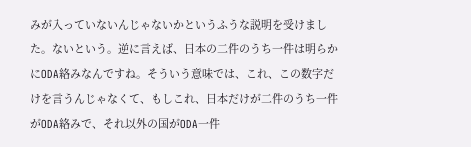みが入っていないんじゃないかというふうな説明を受けました。ないという。逆に言えば、日本の二件のうち一件は明らかにODA絡みなんですね。そういう意味では、これ、この数字だけを言うんじゃなくて、もしこれ、日本だけが二件のうち一件がODA絡みで、それ以外の国がODA一件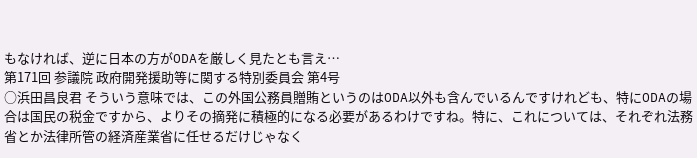もなければ、逆に日本の方がODAを厳しく見たとも言え…
第171回 参議院 政府開発援助等に関する特別委員会 第4号
○浜田昌良君 そういう意味では、この外国公務員贈賄というのはODA以外も含んでいるんですけれども、特にODAの場合は国民の税金ですから、よりその摘発に積極的になる必要があるわけですね。特に、これについては、それぞれ法務省とか法律所管の経済産業省に任せるだけじゃなく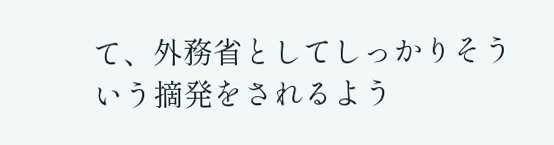て、外務省としてしっかりそういう摘発をされるよう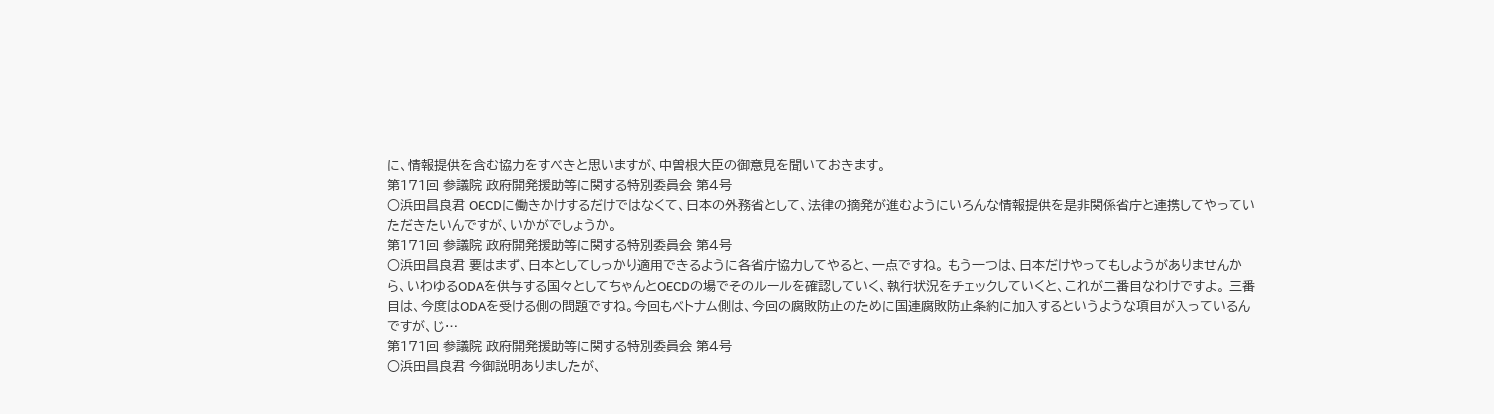に、情報提供を含む協力をすべきと思いますが、中曽根大臣の御意見を聞いておきます。
第171回 参議院 政府開発援助等に関する特別委員会 第4号
○浜田昌良君 OECDに働きかけするだけではなくて、日本の外務省として、法律の摘発が進むようにいろんな情報提供を是非関係省庁と連携してやっていただきたいんですが、いかがでしょうか。
第171回 参議院 政府開発援助等に関する特別委員会 第4号
○浜田昌良君 要はまず、日本としてしっかり適用できるように各省庁協力してやると、一点ですね。 もう一つは、日本だけやってもしようがありませんから、いわゆるODAを供与する国々としてちゃんとOECDの場でそのルールを確認していく、執行状況をチェックしていくと、これが二番目なわけですよ。 三番目は、今度はODAを受ける側の問題ですね。今回もベトナム側は、今回の腐敗防止のために国連腐敗防止条約に加入するというような項目が入っているんですが、じ…
第171回 参議院 政府開発援助等に関する特別委員会 第4号
○浜田昌良君 今御説明ありましたが、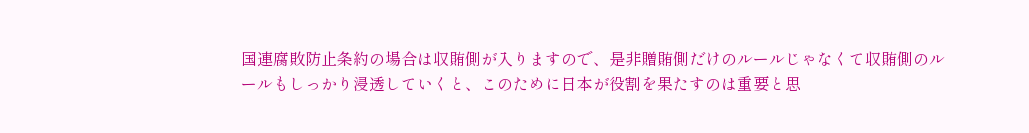国連腐敗防止条約の場合は収賄側が入りますので、是非贈賄側だけのルールじゃなくて収賄側のルールもしっかり浸透していくと、このために日本が役割を果たすのは重要と思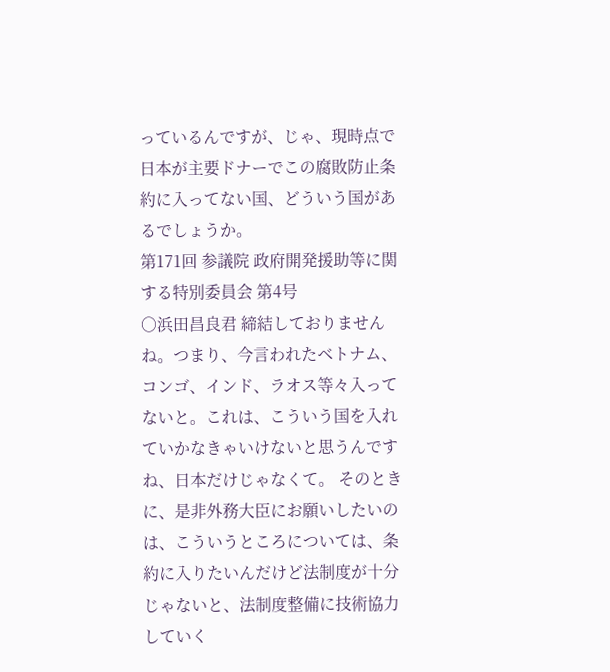っているんですが、じゃ、現時点で日本が主要ドナーでこの腐敗防止条約に入ってない国、どういう国があるでしょうか。
第171回 参議院 政府開発援助等に関する特別委員会 第4号
○浜田昌良君 締結しておりませんね。つまり、今言われたベトナム、コンゴ、インド、ラオス等々入ってないと。これは、こういう国を入れていかなきゃいけないと思うんですね、日本だけじゃなくて。 そのときに、是非外務大臣にお願いしたいのは、こういうところについては、条約に入りたいんだけど法制度が十分じゃないと、法制度整備に技術協力していく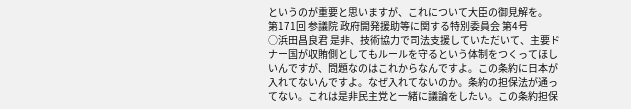というのが重要と思いますが、これについて大臣の御見解を。
第171回 参議院 政府開発援助等に関する特別委員会 第4号
○浜田昌良君 是非、技術協力で司法支援していただいて、主要ドナー国が収賄側としてもルールを守るという体制をつくってほしいんですが、問題なのはこれからなんですよ。この条約に日本が入れてないんですよ。なぜ入れてないのか。条約の担保法が通ってない。これは是非民主党と一緒に議論をしたい。この条約担保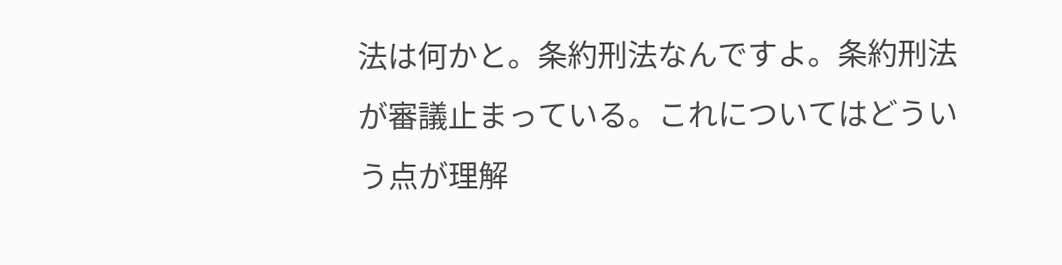法は何かと。条約刑法なんですよ。条約刑法が審議止まっている。これについてはどういう点が理解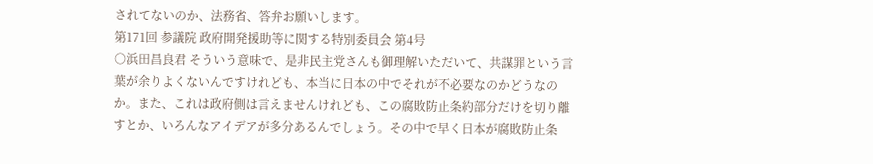されてないのか、法務省、答弁お願いします。
第171回 参議院 政府開発援助等に関する特別委員会 第4号
○浜田昌良君 そういう意味で、是非民主党さんも御理解いただいて、共謀罪という言葉が余りよくないんですけれども、本当に日本の中でそれが不必要なのかどうなのか。また、これは政府側は言えませんけれども、この腐敗防止条約部分だけを切り離すとか、いろんなアイデアが多分あるんでしょう。その中で早く日本が腐敗防止条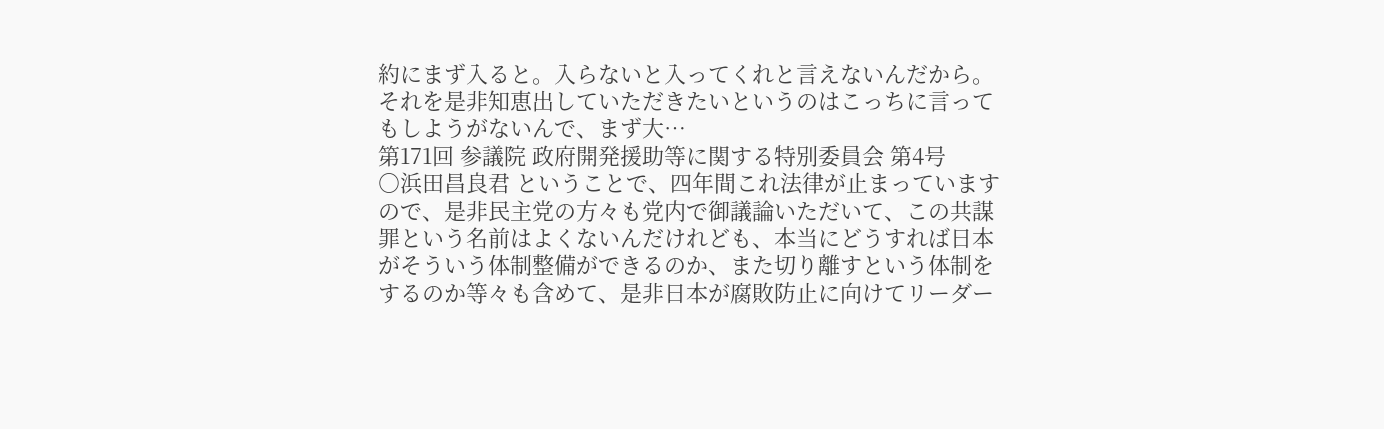約にまず入ると。入らないと入ってくれと言えないんだから。それを是非知恵出していただきたいというのはこっちに言ってもしようがないんで、まず大…
第171回 参議院 政府開発援助等に関する特別委員会 第4号
○浜田昌良君 ということで、四年間これ法律が止まっていますので、是非民主党の方々も党内で御議論いただいて、この共謀罪という名前はよくないんだけれども、本当にどうすれば日本がそういう体制整備ができるのか、また切り離すという体制をするのか等々も含めて、是非日本が腐敗防止に向けてリーダー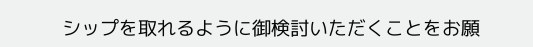シップを取れるように御検討いただくことをお願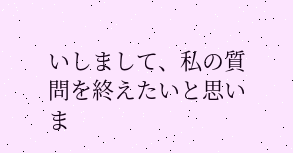いしまして、私の質問を終えたいと思いま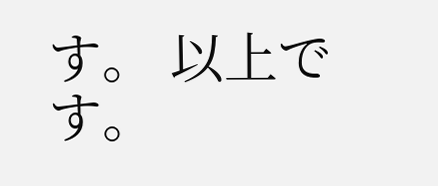す。 以上です。